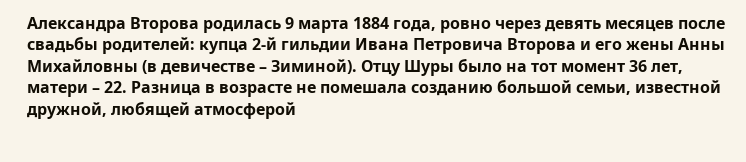Александра Второва родилась 9 марта 1884 года, ровно через девять месяцев после свадьбы родителей: купца 2-й гильдии Ивана Петровича Второва и его жены Анны Михайловны (в девичестве – Зиминой). Отцу Шуры было на тот момент 36 лет, матери – 22. Разница в возрасте не помешала созданию большой семьи, известной дружной, любящей атмосферой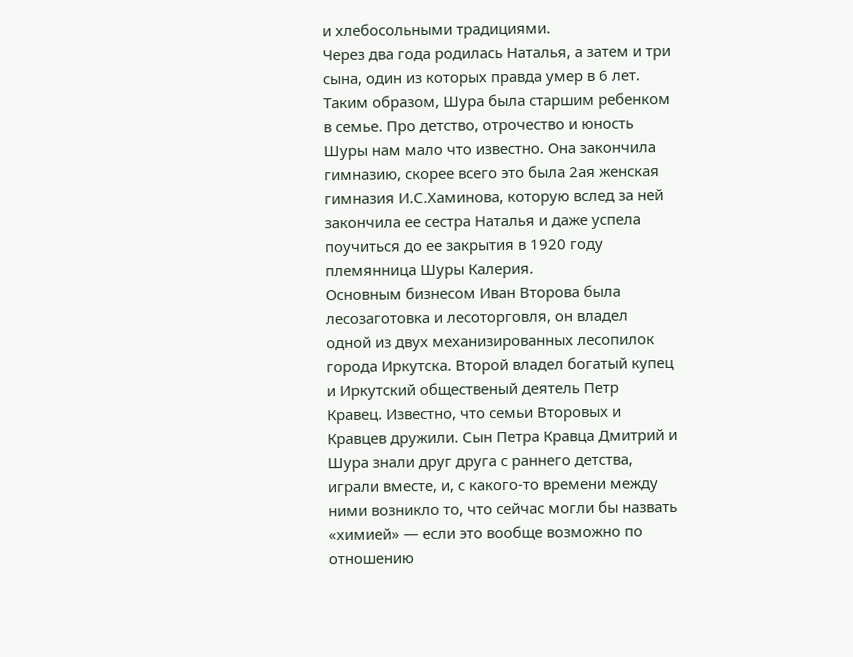и хлебосольными традициями.
Через два года родилась Наталья, а затем и три сына, один из которых правда умер в 6 лет. Таким образом, Шура была старшим ребенком в семье. Про детство, отрочество и юность Шуры нам мало что известно. Она закончила гимназию, скорее всего это была 2ая женская гимназия И.С.Хаминова, которую вслед за ней закончила ее сестра Наталья и даже успела поучиться до ее закрытия в 1920 году племянница Шуры Калерия.
Основным бизнесом Иван Второва была лесозаготовка и лесоторговля, он владел одной из двух механизированных лесопилок города Иркутска. Второй владел богатый купец и Иркутский общественый деятель Петр Кравец. Известно, что семьи Второвых и Кравцев дружили. Сын Петра Кравца Дмитрий и Шура знали друг друга с раннего детства, играли вместе, и, с какого-то времени между ними возникло то, что сейчас могли бы назвать «химией» — если это вообще возможно по отношению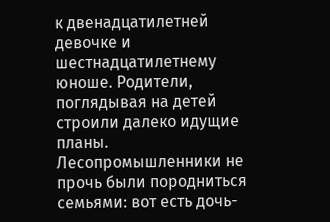к двенадцатилетней девочке и шестнадцатилетнему юноше. Родители, поглядывая на детей строили далеко идущие планы. Лесопромышленники не прочь были породниться семьями: вот есть дочь-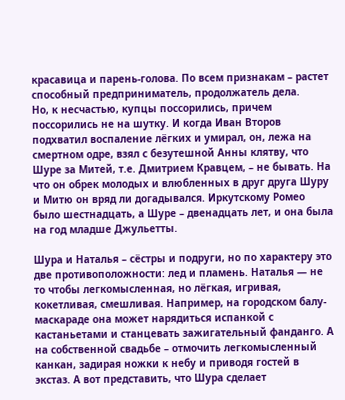красавица и парень-голова. По всем признакам – растет способный предприниматель, продолжатель дела.
Но, к несчастью, купцы поссорились, причем поссорились не на шутку. И когда Иван Второв подхватил воспаление лёгких и умирал, он, лежа на смертном одре, взял с безутешной Анны клятву, что Шуре за Митей, т.е. Дмитрием Кравцем, – не бывать. На что он обрек молодых и влюбленных в друг друга Шуру и Митю он вряд ли догадывался. Иркутскому Ромео было шестнадцать, а Шуре – двенадцать лет, и она была на год младше Джульетты.

Шура и Наталья – сёстры и подруги, но по характеру это две противоположности: лед и пламень. Наталья — не то чтобы легкомысленная, но лёгкая, игривая, кокетливая, смешливая. Например, на городском балу-маскараде она может нарядиться испанкой с кастаньетами и станцевать зажигательный фанданго. А на собственной свадьбе – отмочить легкомысленный канкан, задирая ножки к небу и приводя гостей в экстаз. А вот представить, что Шура сделает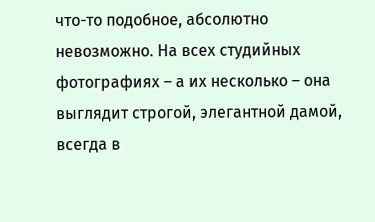что-то подобное, абсолютно невозможно. На всех студийных фотографиях – а их несколько – она выглядит строгой, элегантной дамой, всегда в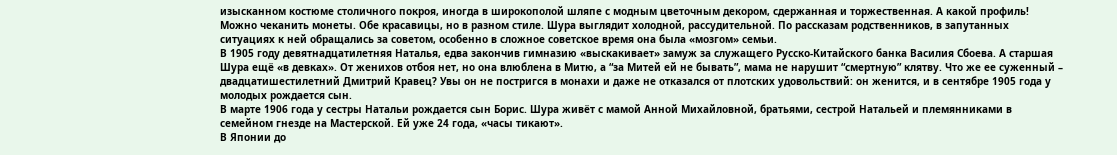изысканном костюме столичного покроя, иногда в широкополой шляпе с модным цветочным декором, сдержанная и торжественная. А какой профиль! Можно чеканить монеты. Обе красавицы, но в разном стиле. Шура выглядит холодной, рассудительной. По рассказам родственников, в запутанных ситуациях к ней обращались за советом, особенно в сложное советское время она была «мозгом» семьи.
В 1905 году девятнадцатилетняя Наталья, едва закончив гимназию «выскакивает» замуж за служащего Русско-Китайского банка Василия Сбоева. А старшая Шура ещё «в девках». От женихов отбоя нет, но она влюблена в Митю, а “за Митей ей не бывать”, мама не нарушит “смертную” клятву. Что же ее суженный – двадцатишестилетний Дмитрий Кравец? Увы он не постригся в монахи и даже не отказался от плотских удовольствий: он женится, и в сентябре 1905 года у молодых рождается сын.
В марте 1906 года у сестры Натальи рождается сын Борис. Шура живёт с мамой Анной Михайловной, братьями, сестрой Натальей и племянниками в семейном гнезде на Мастерской. Ей уже 24 года, «часы тикают».
В Японии до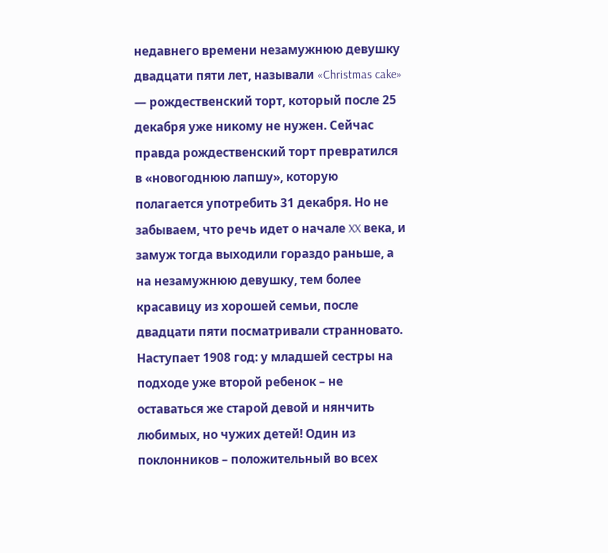недавнего времени незамужнюю девушку двадцати пяти лет, называли «Christmas cake» — рождественский торт, который после 25 декабря уже никому не нужен. Сейчас правда рождественский торт превратился в «новогоднюю лапшу», которую полагается употребить 31 декабря. Но не забываем, что речь идет о начале XX века, и замуж тогда выходили гораздо раньше, а на незамужнюю девушку, тем более красавицу из хорошей семьи, после двадцати пяти посматривали странновато.
Наступает 1908 год: у младшей сестры на подходе уже второй ребенок – не оставаться же старой девой и нянчить любимых, но чужих детей! Один из поклонников – положительный во всех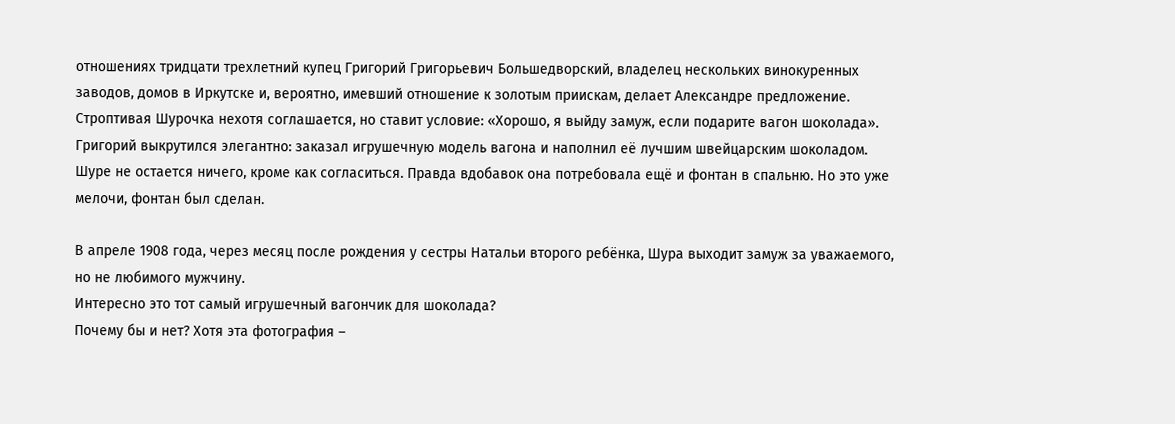отношениях тридцати трехлетний купец Григорий Григорьевич Большедворский, владелец нескольких винокуренных заводов, домов в Иркутске и, вероятно, имевший отношение к золотым приискам, делает Александре предложение. Строптивая Шурочка нехотя соглашается, но ставит условие: «Хорошо, я выйду замуж, если подарите вагон шоколада». Григорий выкрутился элегантно: заказал игрушечную модель вагона и наполнил её лучшим швейцарским шоколадом. Шуре не остается ничего, кроме как согласиться. Правда вдобавок она потребовала ещё и фонтан в спальню. Но это уже мелочи, фонтан был сделан.

В апреле 1908 года, через месяц после рождения у сестры Натальи второго ребёнка, Шура выходит замуж за уважаемого, но не любимого мужчину.
Интересно это тот самый игрушечный вагончик для шоколада?
Почему бы и нет? Хотя эта фотография –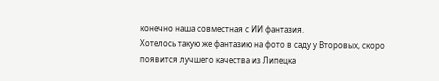конечно наша совместная с ИИ фантазия.
Хотелось такую же фантазию на фото в саду у Второвых, скоро появится лучшего качества из Липецка